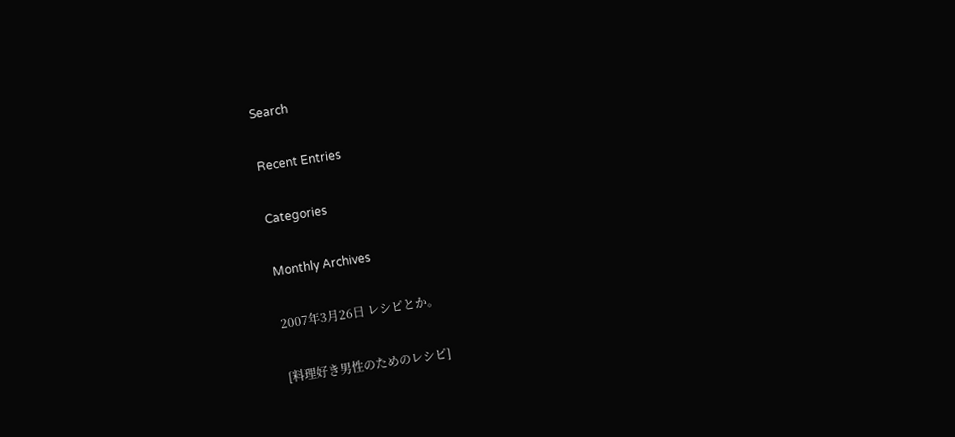Search

Recent Entries

Categories

Monthly Archives

2007年3月26日 レシピとか。

[料理好き男性のためのレシピ]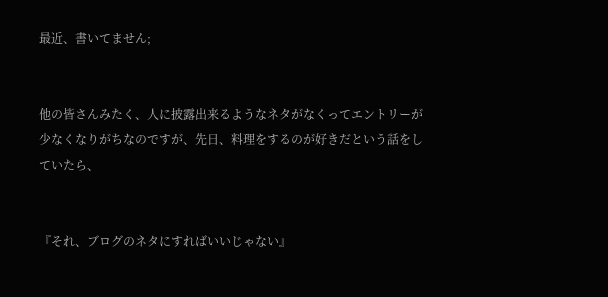最近、書いてません;


他の皆さんみたく、人に披露出来るようなネタがなくってエントリーが少なくなりがちなのですが、先日、料理をするのが好きだという話をしていたら、


『それ、ブログのネタにすればいいじゃない』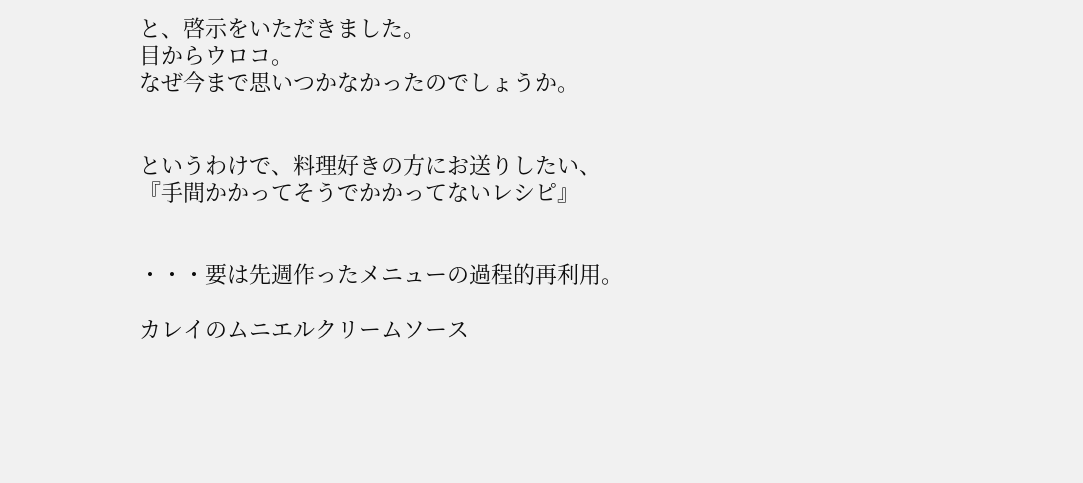と、啓示をいただきました。
目からウロコ。
なぜ今まで思いつかなかったのでしょうか。


というわけで、料理好きの方にお送りしたい、
『手間かかってそうでかかってないレシピ』


・・・要は先週作ったメニューの過程的再利用。

カレイのムニエルクリームソース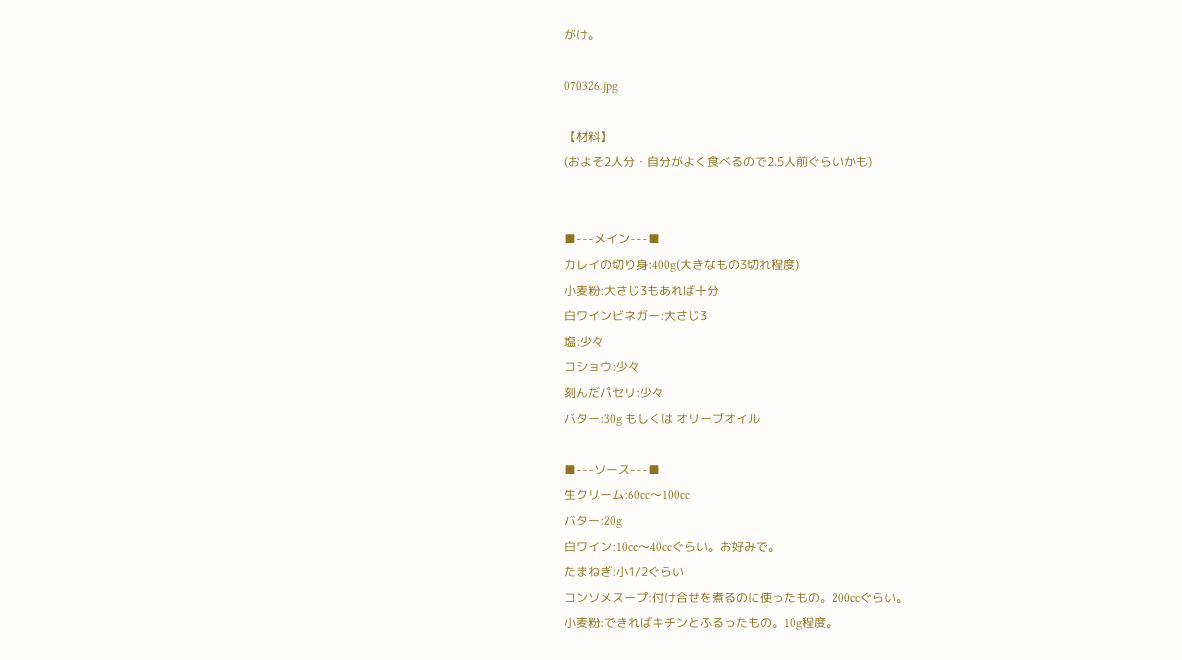がけ。

070326.jpg

【材料】
(およそ2人分・自分がよく食べるので2.5人前ぐらいかも)


■---メイン---■
カレイの切り身:400g(大きなもの3切れ程度)
小麦粉:大さじ3もあれば十分
白ワインビネガー:大さじ3
塩:少々
コショウ:少々
刻んだパセリ:少々
バター:30g もしくは オリーブオイル

■---ソース---■
生クリーム:60cc〜100cc
バター:20g
白ワイン:10cc〜40ccぐらい。お好みで。
たまねぎ:小1/2ぐらい
コンソメスープ:付け合せを煮るのに使ったもの。200ccぐらい。
小麦粉:できればキチンとふるったもの。10g程度。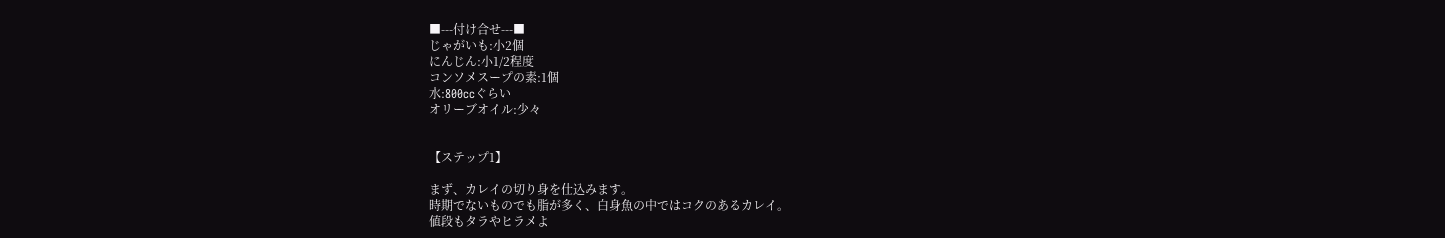■---付け合せ---■
じゃがいも:小2個
にんじん:小1/2程度
コンソメスープの素:1個
水:800ccぐらい
オリーブオイル:少々


【ステップ1】

まず、カレイの切り身を仕込みます。
時期でないものでも脂が多く、白身魚の中ではコクのあるカレイ。
値段もタラやヒラメよ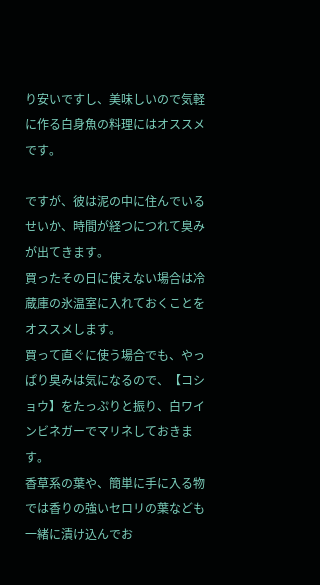り安いですし、美味しいので気軽に作る白身魚の料理にはオススメです。

ですが、彼は泥の中に住んでいるせいか、時間が経つにつれて臭みが出てきます。
買ったその日に使えない場合は冷蔵庫の氷温室に入れておくことをオススメします。
買って直ぐに使う場合でも、やっぱり臭みは気になるので、【コショウ】をたっぷりと振り、白ワインビネガーでマリネしておきます。
香草系の葉や、簡単に手に入る物では香りの強いセロリの葉なども一緒に漬け込んでお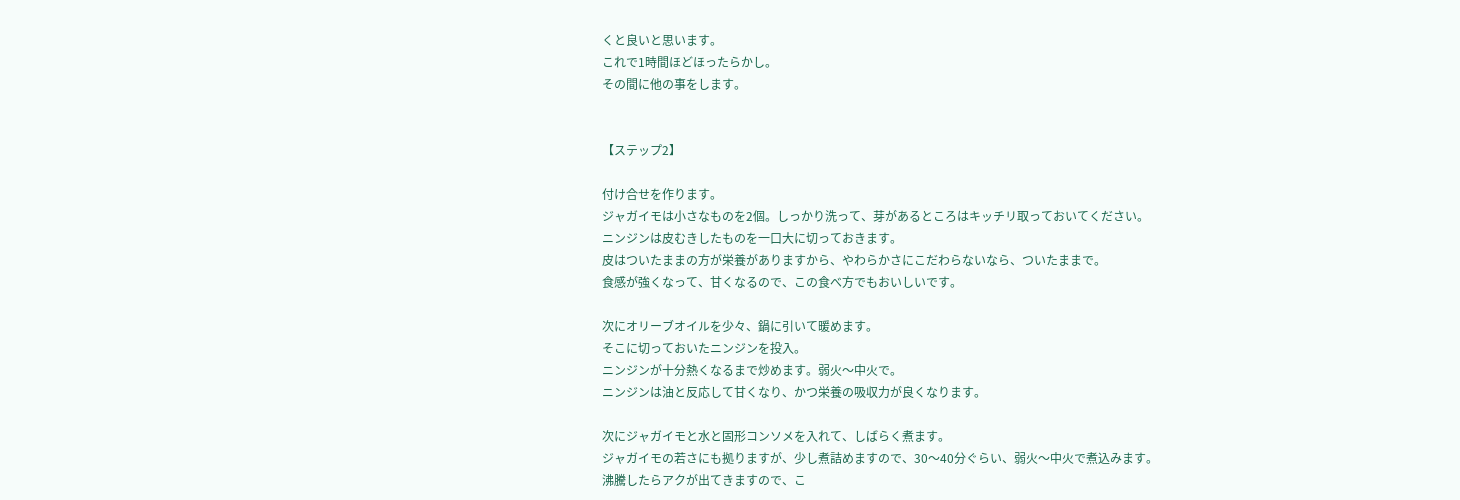くと良いと思います。
これで1時間ほどほったらかし。
その間に他の事をします。


【ステップ2】

付け合せを作ります。
ジャガイモは小さなものを2個。しっかり洗って、芽があるところはキッチリ取っておいてください。
ニンジンは皮むきしたものを一口大に切っておきます。
皮はついたままの方が栄養がありますから、やわらかさにこだわらないなら、ついたままで。
食感が強くなって、甘くなるので、この食べ方でもおいしいです。

次にオリーブオイルを少々、鍋に引いて暖めます。
そこに切っておいたニンジンを投入。
ニンジンが十分熱くなるまで炒めます。弱火〜中火で。
ニンジンは油と反応して甘くなり、かつ栄養の吸収力が良くなります。

次にジャガイモと水と固形コンソメを入れて、しばらく煮ます。
ジャガイモの若さにも拠りますが、少し煮詰めますので、30〜40分ぐらい、弱火〜中火で煮込みます。
沸騰したらアクが出てきますので、こ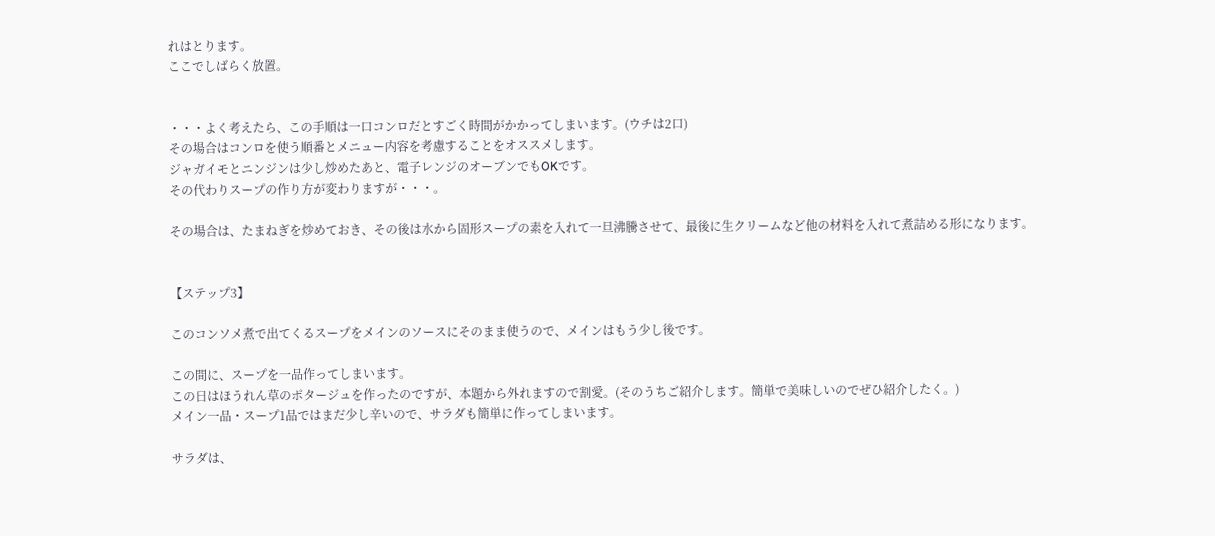れはとります。
ここでしばらく放置。


・・・よく考えたら、この手順は一口コンロだとすごく時間がかかってしまいます。(ウチは2口)
その場合はコンロを使う順番とメニュー内容を考慮することをオススメします。
ジャガイモとニンジンは少し炒めたあと、電子レンジのオーブンでもOKです。
その代わりスープの作り方が変わりますが・・・。

その場合は、たまねぎを炒めておき、その後は水から固形スープの素を入れて一旦沸騰させて、最後に生クリームなど他の材料を入れて煮詰める形になります。


【ステップ3】

このコンソメ煮で出てくるスープをメインのソースにそのまま使うので、メインはもう少し後です。

この間に、スープを一品作ってしまいます。
この日はほうれん草のポタージュを作ったのですが、本題から外れますので割愛。(そのうちご紹介します。簡単で美味しいのでぜひ紹介したく。)
メイン一品・スープ1品ではまだ少し辛いので、サラダも簡単に作ってしまいます。

サラダは、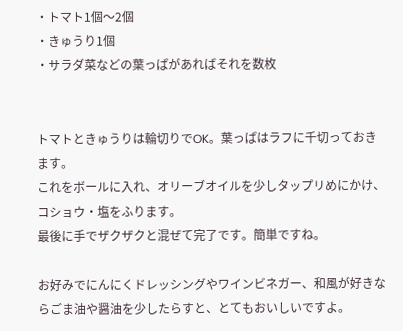・トマト1個〜2個
・きゅうり1個
・サラダ菜などの葉っぱがあればそれを数枚


トマトときゅうりは輪切りでOK。葉っぱはラフに千切っておきます。
これをボールに入れ、オリーブオイルを少しタップリめにかけ、コショウ・塩をふります。
最後に手でザクザクと混ぜて完了です。簡単ですね。

お好みでにんにくドレッシングやワインビネガー、和風が好きならごま油や醤油を少したらすと、とてもおいしいですよ。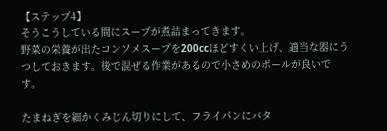【ステップ4】
そうこうしている間にスープが煮詰まってきます。
野菜の栄養が出たコンソメスープを200ccほどすくい上げ、適当な器にうつしておきます。後で混ぜる作業があるので小さめのボールが良いです。

たまねぎを細かくみじん切りにして、フライパンにバタ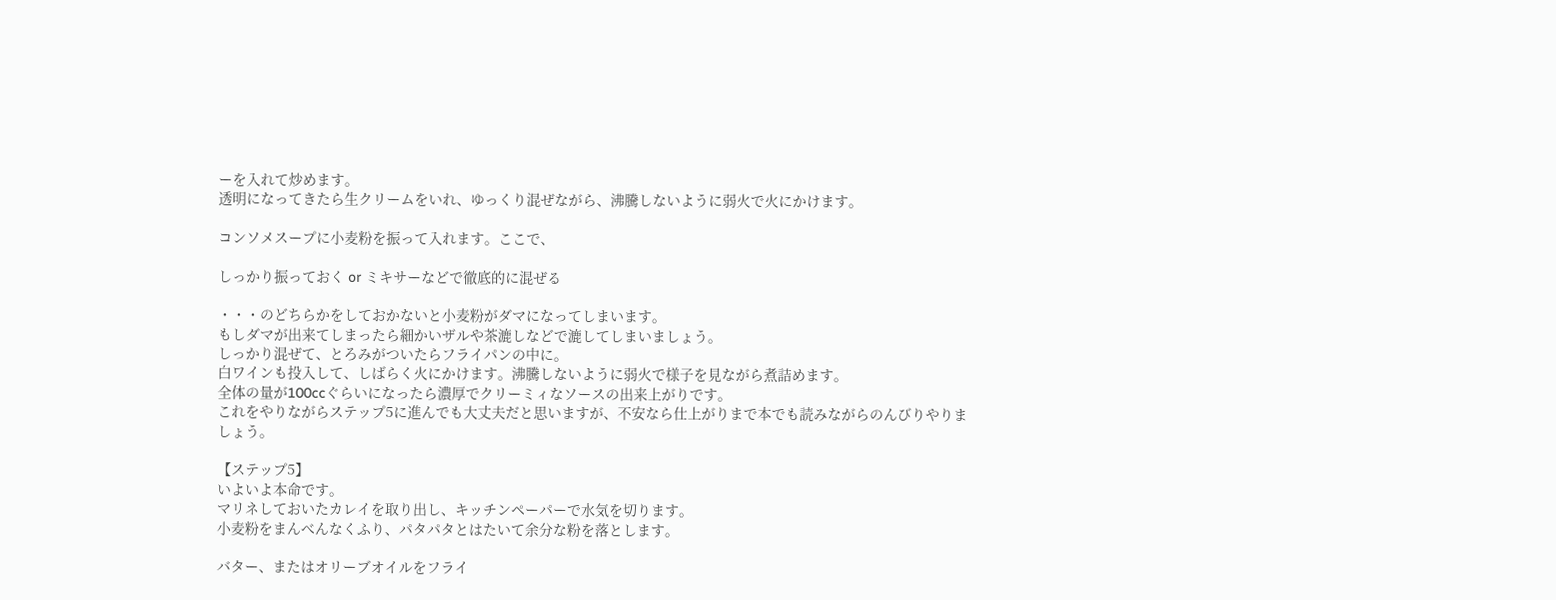ーを入れて炒めます。
透明になってきたら生クリームをいれ、ゆっくり混ぜながら、沸騰しないように弱火で火にかけます。

コンソメスープに小麦粉を振って入れます。ここで、

しっかり振っておく or ミキサーなどで徹底的に混ぜる

・・・のどちらかをしておかないと小麦粉がダマになってしまいます。
もしダマが出来てしまったら細かいザルや茶漉しなどで漉してしまいましょう。
しっかり混ぜて、とろみがついたらフライパンの中に。
白ワインも投入して、しばらく火にかけます。沸騰しないように弱火で様子を見ながら煮詰めます。
全体の量が100ccぐらいになったら濃厚でクリーミィなソースの出来上がりです。
これをやりながらステップ5に進んでも大丈夫だと思いますが、不安なら仕上がりまで本でも読みながらのんびりやりましょう。

【ステップ5】
いよいよ本命です。
マリネしておいたカレイを取り出し、キッチンペーパーで水気を切ります。
小麦粉をまんべんなくふり、パタパタとはたいて余分な粉を落とします。

バター、またはオリーブオイルをフライ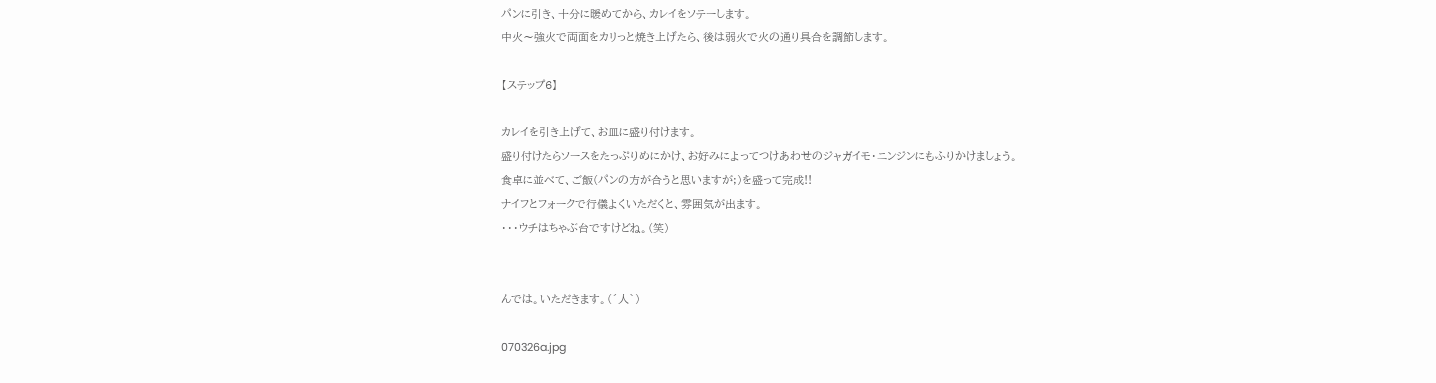パンに引き、十分に暖めてから、カレイをソテーします。
中火〜強火で両面をカリっと焼き上げたら、後は弱火で火の通り具合を調節します。

【ステップ6】

カレイを引き上げて、お皿に盛り付けます。
盛り付けたらソースをたっぷりめにかけ、お好みによってつけあわせのジャガイモ・ニンジンにもふりかけましょう。
食卓に並べて、ご飯(パンの方が合うと思いますが;)を盛って完成!!
ナイフとフォークで行儀よくいただくと、雰囲気が出ます。
・・・ウチはちゃぶ台ですけどね。(笑)


んでは。いただきます。(´人`)

070326a.jpg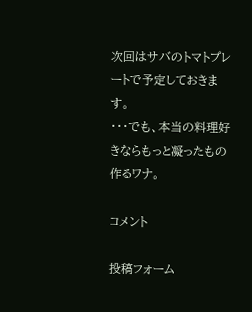次回はサバのトマトプレートで予定しておきます。
・・・でも、本当の料理好きならもっと凝ったもの作るワナ。

コメント

投稿フォーム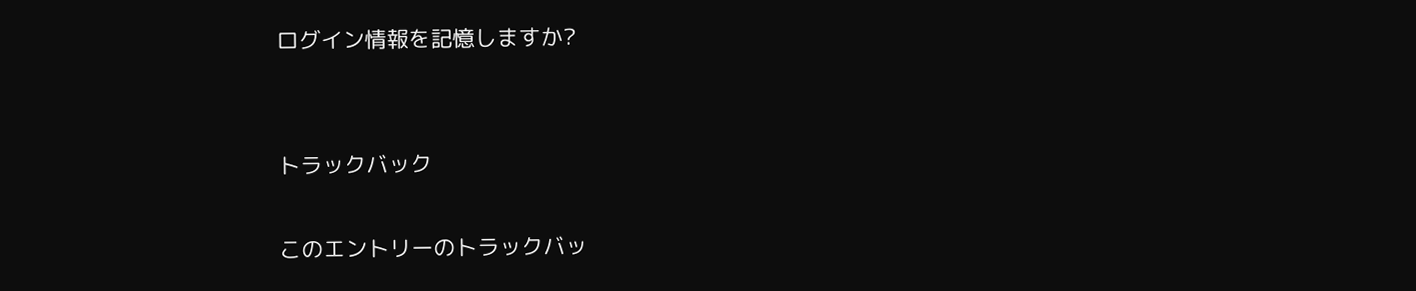ログイン情報を記憶しますか?


トラックバック

このエントリーのトラックバッ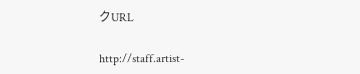クURL

http://staff.artist-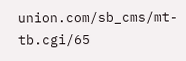union.com/sb_cms/mt-tb.cgi/65